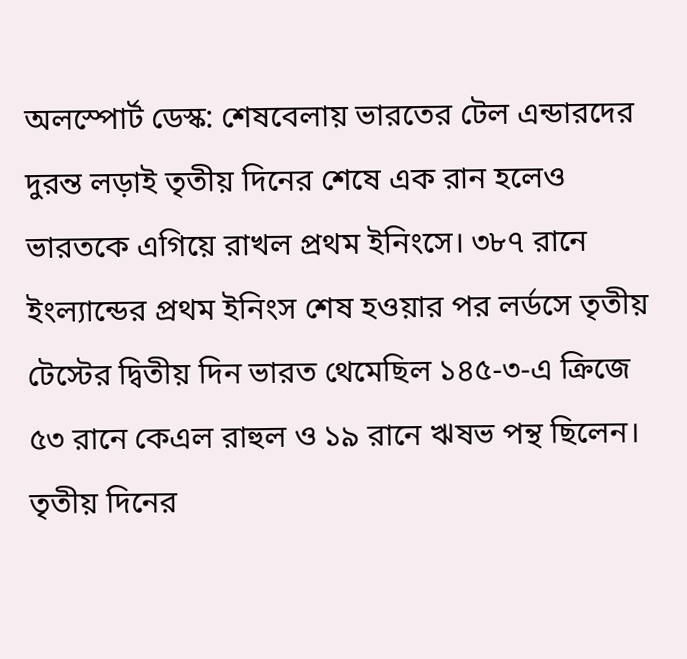অলস্পোর্ট ডেস্ক: শেষবেলায় ভারতের টেল এন্ডারদের দুরন্ত লড়াই তৃতীয় দিনের শেষে এক রান হলেও ভারতকে এগিয়ে রাখল প্রথম ইনিংসে। ৩৮৭ রানে ইংল্যান্ডের প্রথম ইনিংস শেষ হওয়ার পর লর্ডসে তৃতীয় টেস্টের দ্বিতীয় দিন ভারত থেমেছিল ১৪৫-৩-এ ক্রিজে ৫৩ রানে কেএল রাহুল ও ১৯ রানে ঋষভ পন্থ ছিলেন। তৃতীয় দিনের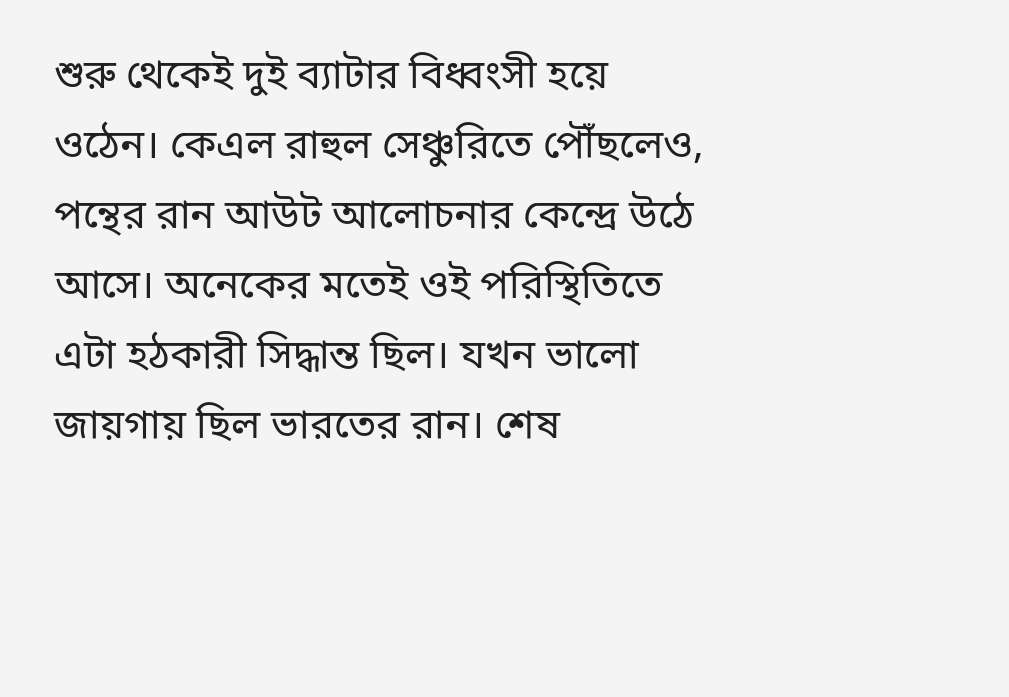শুরু থেকেই দুই ব্যাটার বিধ্বংসী হয়ে ওঠেন। কেএল রাহুল সেঞ্চুরিতে পৌঁছলেও, পন্থের রান আউট আলোচনার কেন্দ্রে উঠে আসে। অনেকের মতেই ওই পরিস্থিতিতে এটা হঠকারী সিদ্ধান্ত ছিল। যখন ভালো জায়গায় ছিল ভারতের রান। শেষ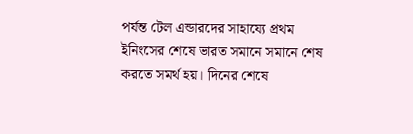পর্যন্ত টেল এন্ডারদের সাহায্যে প্রথম ইনিংসের শেষে ভারত সমানে সমানে শেষ করতে সমর্থ হয়। দিনের শেষে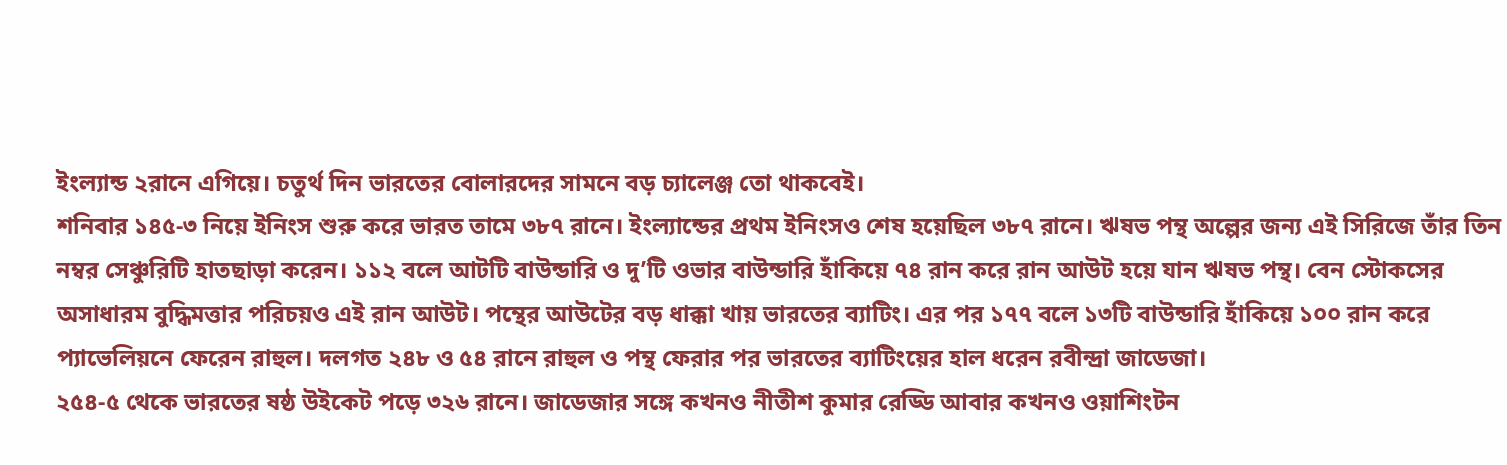ইংল্যান্ড ২রানে এগিয়ে। চতুর্থ দিন ভারতের বোলারদের সামনে বড় চ্যালেঞ্জ তো থাকবেই।
শনিবার ১৪৫-৩ নিয়ে ইনিংস শুরু করে ভারত তামে ৩৮৭ রানে। ইংল্যান্ডের প্রথম ইনিংসও শেষ হয়েছিল ৩৮৭ রানে। ঋষভ পন্থ অল্পের জন্য এই সিরিজে তাঁর তিন নম্বর সেঞ্চুরিটি হাতছাড়া করেন। ১১২ বলে আটটি বাউন্ডারি ও দু’টি ওভার বাউন্ডারি হাঁকিয়ে ৭৪ রান করে রান আউট হয়ে যান ঋষভ পন্থ। বেন স্টোকসের অসাধারম বুদ্ধিমত্তার পরিচয়ও এই রান আউট। পন্থের আউটের বড় ধাক্কা খায় ভারতের ব্যাটিং। এর পর ১৭৭ বলে ১৩টি বাউন্ডারি হাঁকিয়ে ১০০ রান করে প্যাভেলিয়নে ফেরেন রাহুল। দলগত ২৪৮ ও ৫৪ রানে রাহুল ও পন্থ ফেরার পর ভারতের ব্যাটিংয়ের হাল ধরেন রবীন্দ্রা জাডেজা।
২৫৪-৫ থেকে ভারতের ষষ্ঠ উইকেট পড়ে ৩২৬ রানে। জাডেজার সঙ্গে কখনও নীতীশ কুমার রেড্ডি আবার কখনও ওয়াশিংটন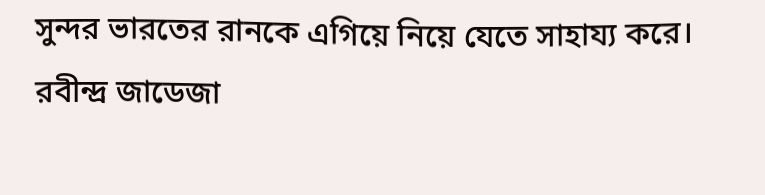সুন্দর ভারতের রানকে এগিয়ে নিয়ে যেতে সাহায্য করে। রবীন্দ্র জাডেজা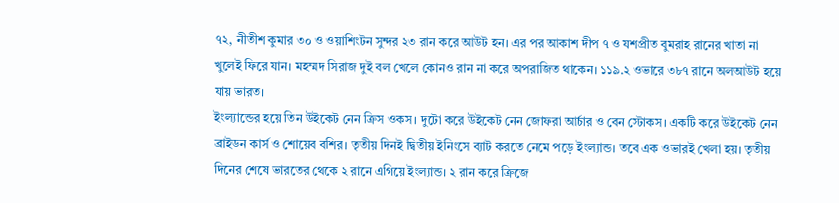৭২, নীতীশ কুমার ৩০ ও ওয়াশিংটন সুন্দর ২৩ রান করে আউট হন। এর পর আকাশ দীপ ৭ ও যশপ্রীত বুমরাহ রানের খাতা না খুলেই ফিরে যান। মহম্মদ সিরাজ দুই বল খেলে কোনও রান না করে অপরাজিত থাকেন। ১১৯.২ ওভারে ৩৮৭ রানে অলআউট হয়ে যায় ভারত।
ইংল্যান্ডের হয়ে তিন উইকেট নেন ক্রিস ওকস। দুটো করে উইকেট নেন জোফরা আর্চার ও বেন স্টোকস। একটি করে উইকেট নেন ব্রাইডন কার্স ও শোয়েব বশির। তৃতীয় দিনই দ্বিতীয় ইনিংসে ব্যাট করতে নেমে পড়ে ইংল্যান্ড। তবে এক ওভারই খেলা হয়। তৃতীয় দিনের শেষে ভারতের থেকে ২ রানে এগিয়ে ইংল্যান্ড। ২ রান করে ক্রিজে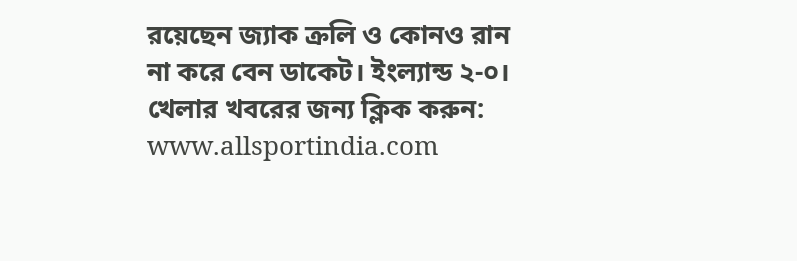রয়েছেন জ্যাক ক্রলি ও কোনও রান না করে বেন ডাকেট। ইংল্যান্ড ২-০।
খেলার খবরের জন্য ক্লিক করুন: www.allsportindia.com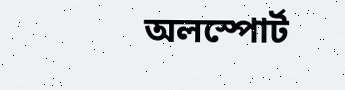অলস্পোর্ট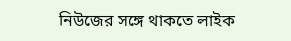নিউজের সঙ্গে থাকতে লাইক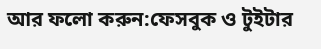আর ফলো করুন:ফেসবুক ও টুইটার